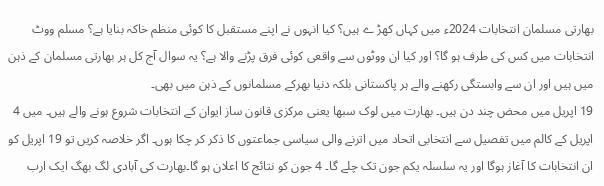بھارتی مسلمان انتخابات 2024ء میں کہاں کھڑ ے ہیں؟ کیا انہوں نے اپنے مستقبل کا کوئی منظم خاکہ بنایا ہے؟ مسلم ووٹ انتخابات میں کس کی طرف ہو گا؟ اور کیا ان ووٹوں سے واقعی کوئی فرق پڑنے والا ہے؟ یہ سوال آج کل ہر بھارتی مسلمان کے ذہن میں ہیں اور ان سے وابستگی رکھنے والے ہر پاکستانی بلکہ دنیا بھرکے مسلمانوں کے ذہن میں بھی۔
19 اپریل میں محض چند دن ہیں۔ بھارت میں لوک سبھا یعنی مرکزی قانون ساز ایوان کے انتخابات شروع ہونے والے ہیں۔ میں 4 اپریل کے کالم میں تفصیل سے انتخابی اتحاد میں اترنے والی سیاسی جماعتوں کا ذکر کر چکا ہوں۔ اگر خلاصہ کریں تو 19 اپریل کو ان انتخابات کا آغاز ہوگا اور یہ سلسلہ یکم جون تک چلے گا۔ 4 جون کو نتائج کا اعلان ہو گا۔بھارت کی آبادی لگ بھگ ایک ارب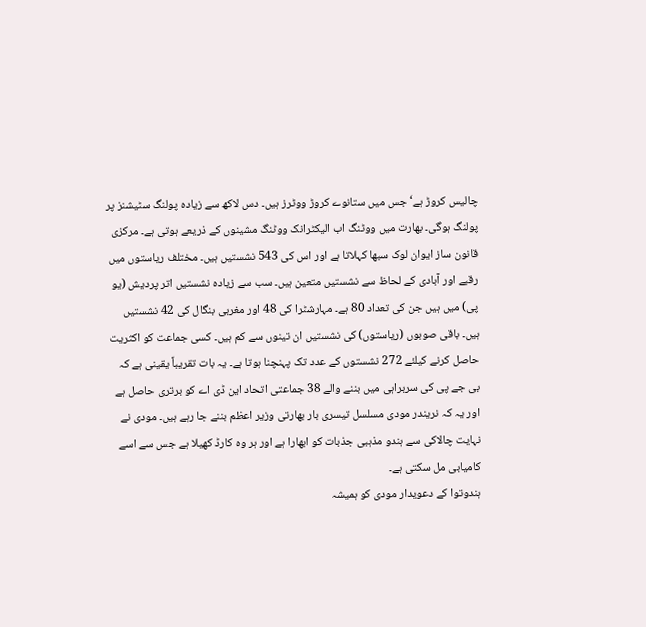چالیس کروڑ ہے‘ جس میں ستانوے کروڑ ووٹرز ہیں۔ دس لاکھ سے زیادہ پولنگ سٹیشنز پر پولنگ ہوگی۔ بھارت میں ووٹنگ اب الیکٹرانک ووٹنگ مشینوں کے ذریعے ہوتی ہے۔ مرکزی قانون ساز ایوان لوک سبھا کہلاتا ہے اور اس کی 543 نشستیں ہیں۔ مختلف ریاستوں میں رقبے اور آبادی کے لحاظ سے نشستیں متعین ہیں۔ سب سے زیادہ نشستیں اتر پردیش (یو پی) میں ہیں جن کی تعداد 80 ہے۔ مہارشٹرا کی 48 اور مغربی بنگال کی 42 نشستیں ہیں۔ باقی صوبوں (ریاستوں) کی نشستیں ان تینوں سے کم ہیں۔ کسی جماعت کو اکثریت حاصل کرنے کیلئے 272 نشستوں کے عدد تک پہنچنا ہوتا ہے۔ یہ بات تقریباً یقینی ہے کہ بی جے پی کی سربراہی میں بننے والے 38 جماعتی اتحاد این ڈی اے کو برتری حاصل ہے اور یہ کہ نریندر مودی مسلسل تیسری بار بھارتی وزیر اعظم بننے جا رہے ہیں۔ مودی نے نہایت چالاکی سے ہندو مذہبی جذبات کو ابھارا ہے اور ہر وہ کارڈ کھیلا ہے جس سے اسے کامیابی مل سکتی ہے۔
ہندوتوا کے دعویدار مودی کو ہمیشہ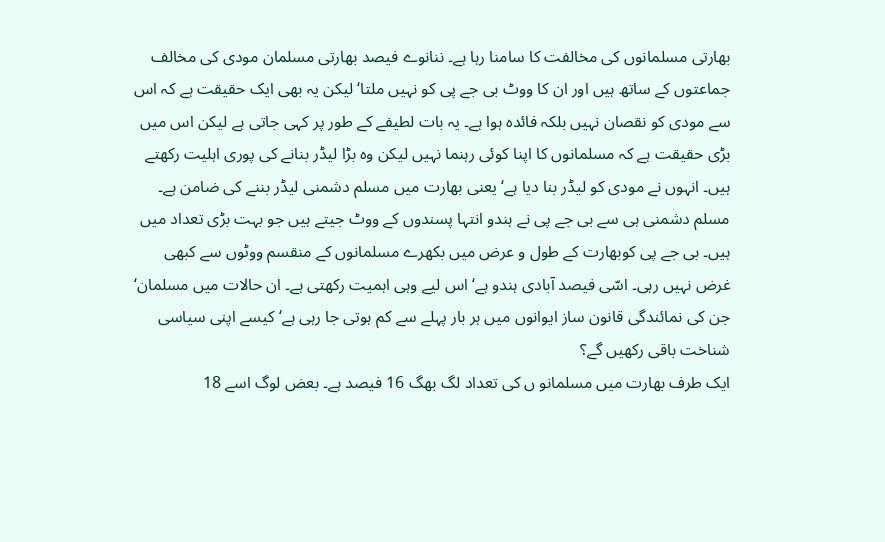بھارتی مسلمانوں کی مخالفت کا سامنا رہا ہے۔ ننانوے فیصد بھارتی مسلمان مودی کی مخالف جماعتوں کے ساتھ ہیں اور ان کا ووٹ بی جے پی کو نہیں ملتا‘ لیکن یہ بھی ایک حقیقت ہے کہ اس سے مودی کو نقصان نہیں بلکہ فائدہ ہوا ہے۔ یہ بات لطیفے کے طور پر کہی جاتی ہے لیکن اس میں بڑی حقیقت ہے کہ مسلمانوں کا اپنا کوئی رہنما نہیں لیکن وہ بڑا لیڈر بنانے کی پوری اہلیت رکھتے ہیں۔ انہوں نے مودی کو لیڈر بنا دیا ہے‘ یعنی بھارت میں مسلم دشمنی لیڈر بننے کی ضامن ہے۔ مسلم دشمنی ہی سے بی جے پی نے ہندو انتہا پسندوں کے ووٹ جیتے ہیں جو بہت بڑی تعداد میں ہیں۔ بی جے پی کوبھارت کے طول و عرض میں بکھرے مسلمانوں کے منقسم ووٹوں سے کبھی غرض نہیں رہی۔ اسّی فیصد آبادی ہندو ہے‘ اس لیے وہی اہمیت رکھتی ہے۔ ان حالات میں مسلمان‘ جن کی نمائندگی قانون ساز ایوانوں میں ہر بار پہلے سے کم ہوتی جا رہی ہے‘ کیسے اپنی سیاسی شناخت باقی رکھیں گے؟
ایک طرف بھارت میں مسلمانو ں کی تعداد لگ بھگ 16 فیصد ہے۔ بعض لوگ اسے 18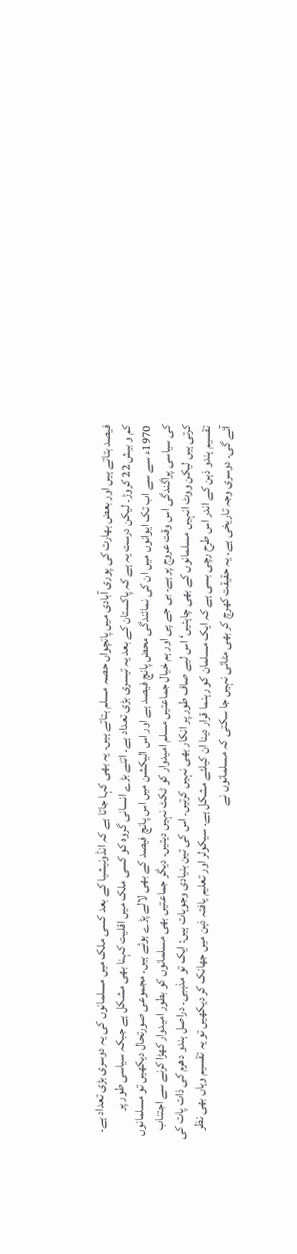فیصد بتاتے ہیں اور بعض بھارت کی پوری آبادی میں پانچواں حصہ مسلم بتاتے ہیں۔ یہ بھی کہا جاتا ہے کہ انڈونیشیا کے بعد کسی ملک میں مسلمانوں کی یہ دوسری بڑی تعداد ہے۔ کم و بیش 22 کروڑ۔ لیکن درست یہ ہے کہ پاکستان کے بعد یہ تیسری بڑی تعداد ہے۔ اتنے بڑے انسانی گروہ کو کسی ملک میں اقلیت کہنا بھی مشکل ہے جبکہ سیاسی طور پر 1970ء سے سے اب تک ایوانوں میں ان کی نمائندگی محض پانچ فیصد ہے اور اس الیکشن میں اس پانچ فیصد کے بھی لالے پڑے ہوئے ہیں۔ مجموعی صورتحال دیکھیں تو مسلمانوں کی سیاسی پراگندگی اس وقت عروج پر ہے۔ بی جے پی اور ہم خیال جماعتیں مسلم امیدوار کو ٹکٹ نہیں دیتیں۔ دیگر جماعتیں بھی مسلمانوں کو بطور امیدوار کھڑا کرنے سے اجتناب کرتی ہیں لیکن ووٹ انہیں مسلمانوں کے بھی چاہئیں‘ اس لیے صاف طور پر انکار بھی نہیں کرتیں۔ اس کی تین بنیادی وجوہات ہیں: ایک تو مذہبی۔ دراصل ہندو دھرم کی ذات پات کی تقسیم ہندو ذہن کے اندر اس طرح رچی بسی ہے کہ ایک مسلمان کو رہنما قرار دینا ان کیلئے مشکل ہے۔ سیکولر اور تعلیم یافتہ ذہن میں جھانک کر دیکھیں تو یہ تقسیم وہاں بھی نظر آئے گی۔ دوسری وجہ تاریخی ہے۔ یہ حقیقت کھرچ کر بھی مٹائی نہیں جا سکتی کہ مسلمانوں نے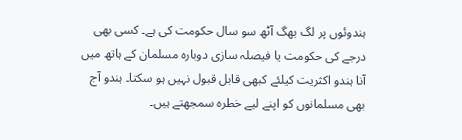ہندوئوں پر لگ بھگ آٹھ سو سال حکومت کی ہے۔ کسی بھی درجے کی حکومت یا فیصلہ سازی دوبارہ مسلمان کے ہاتھ میں آنا ہندو اکثریت کیلئے کبھی قابل قبول نہیں ہو سکتا۔ ہندو آج بھی مسلمانوں کو اپنے لیے خطرہ سمجھتے ہیں۔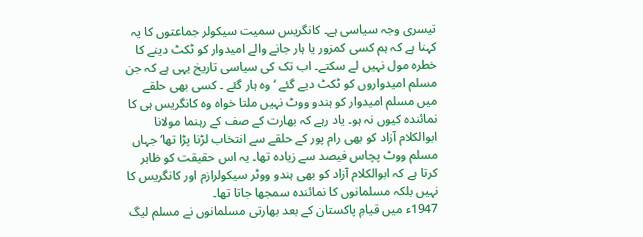تیسری وجہ سیاسی ہے۔ کانگریس سمیت سیکولر جماعتوں کا یہ کہنا ہے کہ ہم کسی کمزور یا ہار جانے والے امیدوار کو ٹکٹ دینے کا خطرہ مول نہیں لے سکتے۔ اب تک کی سیاسی تاریخ یہی ہے کہ جن مسلم امیدواروں کو ٹکٹ دیے گئے ‘ وہ ہار گئے ۔ کسی بھی حلقے میں مسلم امیدوار کو ہندو ووٹ نہیں ملتا خواہ وہ کانگریس ہی کا نمائندہ کیوں نہ ہو۔ یاد رہے کہ بھارت کے صف کے رہنما مولانا ابوالکلام آزاد کو بھی رام پور کے حلقے سے انتخاب لڑنا پڑا تھا‘ جہاں مسلم ووٹ پچاس فیصد سے زیادہ تھا۔ یہ اس حقیقت کو ظاہر کرتا ہے کہ ابوالکلام آزاد کو بھی ہندو ووٹر سیکولرازم اور کانگریس کا نہیں بلکہ مسلمانوں کا نمائندہ سمجھا جاتا تھا۔
1947ء میں قیامِ پاکستان کے بعد بھارتی مسلمانوں نے مسلم لیگ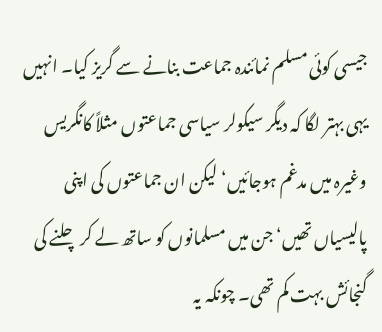جیسی کوئی مسلم نمائندہ جماعت بنانے سے گریز کیا۔ انہیں یہی بہتر لگا کہ دیگر سیکولر سیاسی جماعتوں مثلاً کانگریس وغیرہ میں مدغم ہوجائیں‘ لیکن ان جماعتوں کی اپنی پالیسیاں تھیں‘ جن میں مسلمانوں کو ساتھ لے کر چلنے کی گنجائش بہت کم تھی۔ چونکہ یہ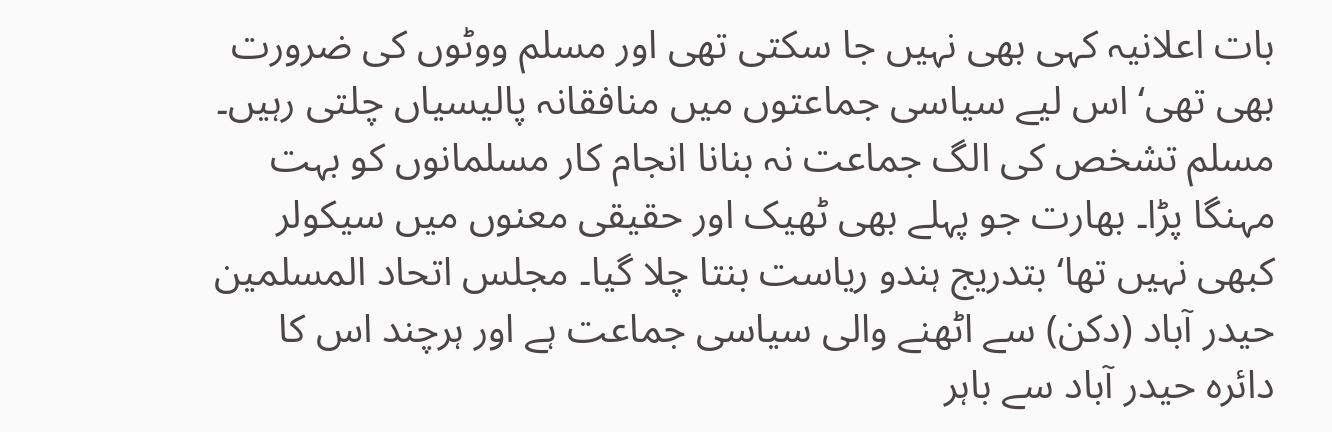بات اعلانیہ کہی بھی نہیں جا سکتی تھی اور مسلم ووٹوں کی ضرورت بھی تھی‘ اس لیے سیاسی جماعتوں میں منافقانہ پالیسیاں چلتی رہیں۔ مسلم تشخص کی الگ جماعت نہ بنانا انجام کار مسلمانوں کو بہت مہنگا پڑا۔ بھارت جو پہلے بھی ٹھیک اور حقیقی معنوں میں سیکولر کبھی نہیں تھا‘ بتدریج ہندو ریاست بنتا چلا گیا۔ مجلس اتحاد المسلمین حیدر آباد (دکن) سے اٹھنے والی سیاسی جماعت ہے اور ہرچند اس کا دائرہ حیدر آباد سے باہر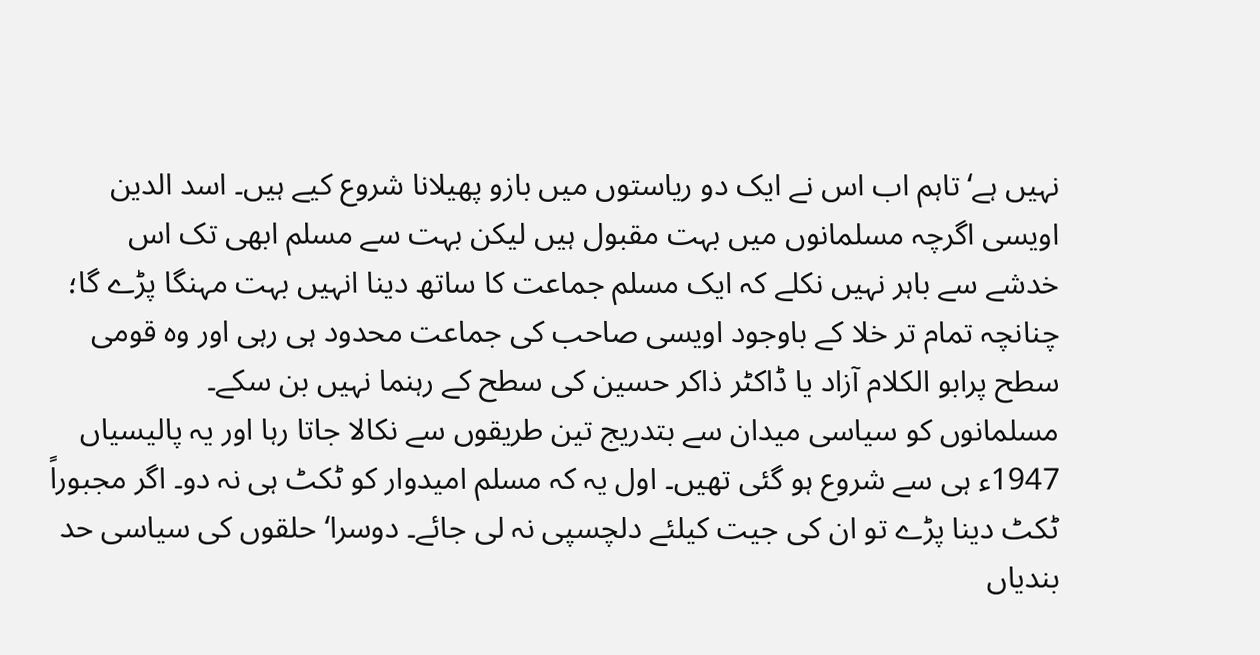نہیں ہے‘ تاہم اب اس نے ایک دو ریاستوں میں بازو پھیلانا شروع کیے ہیں۔ اسد الدین اویسی اگرچہ مسلمانوں میں بہت مقبول ہیں لیکن بہت سے مسلم ابھی تک اس خدشے سے باہر نہیں نکلے کہ ایک مسلم جماعت کا ساتھ دینا انہیں بہت مہنگا پڑے گا؛ چنانچہ تمام تر خلا کے باوجود اویسی صاحب کی جماعت محدود ہی رہی اور وہ قومی سطح پرابو الکلام آزاد یا ڈاکٹر ذاکر حسین کی سطح کے رہنما نہیں بن سکے۔
مسلمانوں کو سیاسی میدان سے بتدریج تین طریقوں سے نکالا جاتا رہا اور یہ پالیسیاں 1947ء ہی سے شروع ہو گئی تھیں۔ اول یہ کہ مسلم امیدوار کو ٹکٹ ہی نہ دو۔ اگر مجبوراً ٹکٹ دینا پڑے تو ان کی جیت کیلئے دلچسپی نہ لی جائے۔ دوسرا‘ حلقوں کی سیاسی حد بندیاں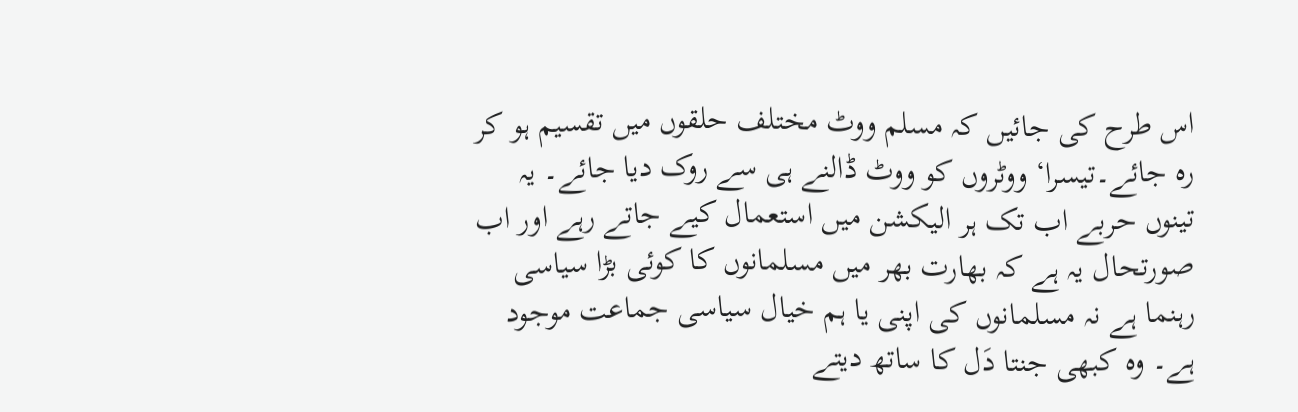اس طرح کی جائیں کہ مسلم ووٹ مختلف حلقوں میں تقسیم ہو کر رہ جائے۔تیسرا‘ ووٹروں کو ووٹ ڈالنے ہی سے روک دیا جائے۔ یہ تینوں حربے اب تک ہر الیکشن میں استعمال کیے جاتے رہے اور اب صورتحال یہ ہے کہ بھارت بھر میں مسلمانوں کا کوئی بڑا سیاسی رہنما ہے نہ مسلمانوں کی اپنی یا ہم خیال سیاسی جماعت موجود ہے۔ وہ کبھی جنتا دَل کا ساتھ دیتے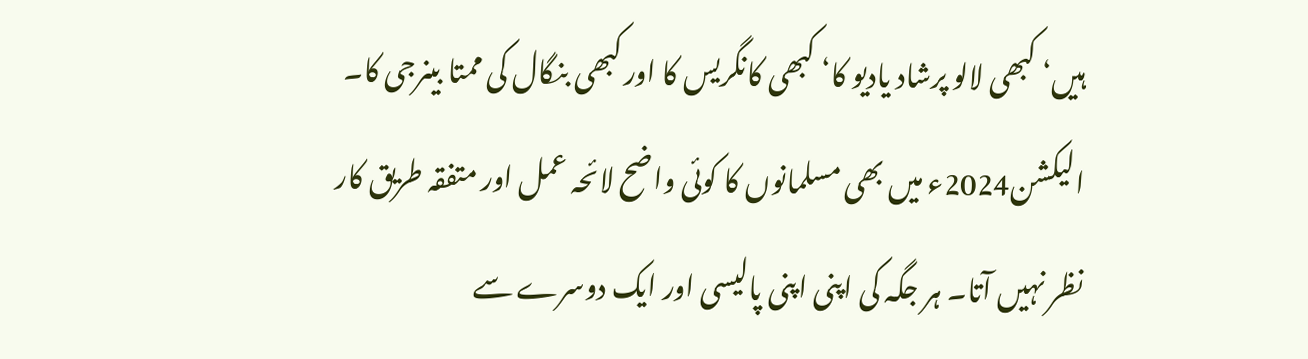ہیں‘ کبھی لالو پرشاد یادیو کا‘ کبھی کانگریس کا اور کبھی بنگال کی ممتا بینرجی کا۔ الیکشن2024ء میں بھی مسلمانوں کا کوئی واضح لائحہ عمل اور متفقہ طریق کار نظر نہیں آتا۔ ہر جگہ کی اپنی اپنی پالیسی اور ایک دوسرے سے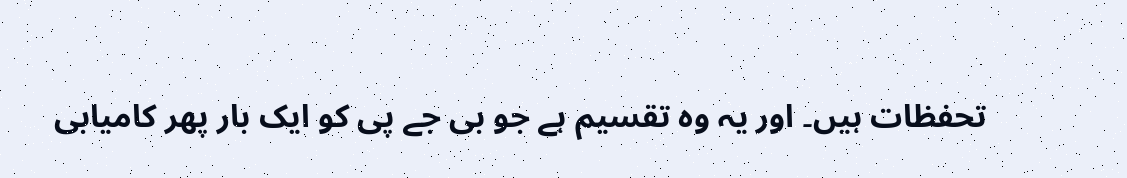تحفظات ہیں۔ اور یہ وہ تقسیم ہے جو بی جے پی کو ایک بار پھر کامیابی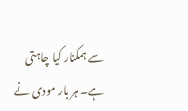سے ہمکنار کیا چاہتی ہے۔ ہر بار مودی نے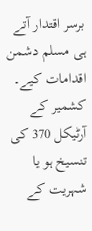برسر اقتدار آتے ہی مسلم دشمن اقدامات کیے۔ کشمیر کے آرٹیکل 370 کی تنسیخ ہو یا شہریت کے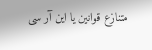متنازع قوانین یا این آر سی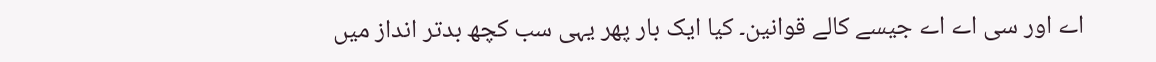اے اور سی اے اے جیسے کالے قوانین۔ کیا ایک بار پھر یہی سب کچھ بدتر انداز میں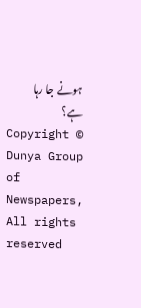ہونے جا رہا ہے؟
Copyright © Dunya Group of Newspapers, All rights reserved